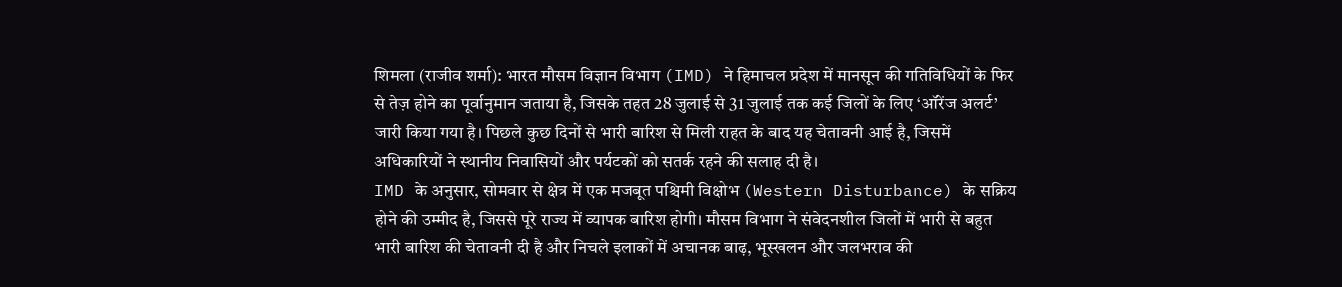शिमला (राजीव शर्मा): भारत मौसम विज्ञान विभाग (IMD) ने हिमाचल प्रदेश में मानसून की गतिविधियों के फिर से तेज़ होने का पूर्वानुमान जताया है, जिसके तहत 28 जुलाई से 31 जुलाई तक कई जिलों के लिए ‘ऑरेंज अलर्ट’ जारी किया गया है। पिछले कुछ दिनों से भारी बारिश से मिली राहत के बाद यह चेतावनी आई है, जिसमें अधिकारियों ने स्थानीय निवासियों और पर्यटकों को सतर्क रहने की सलाह दी है।
IMD के अनुसार, सोमवार से क्षेत्र में एक मजबूत पश्चिमी विक्षोभ (Western Disturbance) के सक्रिय होने की उम्मीद है, जिससे पूरे राज्य में व्यापक बारिश होगी। मौसम विभाग ने संवेदनशील जिलों में भारी से बहुत भारी बारिश की चेतावनी दी है और निचले इलाकों में अचानक बाढ़, भूस्खलन और जलभराव की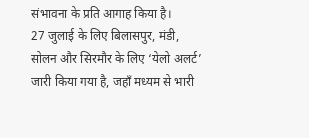संभावना के प्रति आगाह किया है।
27 जुलाई के लिए बिलासपुर, मंडी, सोलन और सिरमौर के लिए ‘येलो अलर्ट’ जारी किया गया है, जहाँ मध्यम से भारी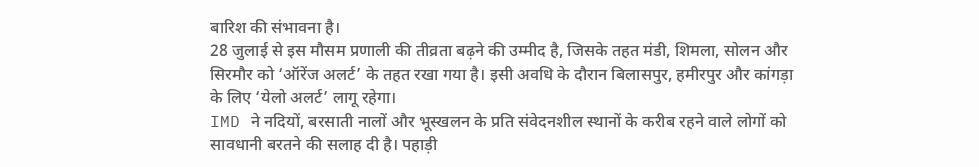बारिश की संभावना है।
28 जुलाई से इस मौसम प्रणाली की तीव्रता बढ़ने की उम्मीद है, जिसके तहत मंडी, शिमला, सोलन और सिरमौर को ‘ऑरेंज अलर्ट’ के तहत रखा गया है। इसी अवधि के दौरान बिलासपुर, हमीरपुर और कांगड़ा के लिए ‘येलो अलर्ट’ लागू रहेगा।
IMD ने नदियों, बरसाती नालों और भूस्खलन के प्रति संवेदनशील स्थानों के करीब रहने वाले लोगों को सावधानी बरतने की सलाह दी है। पहाड़ी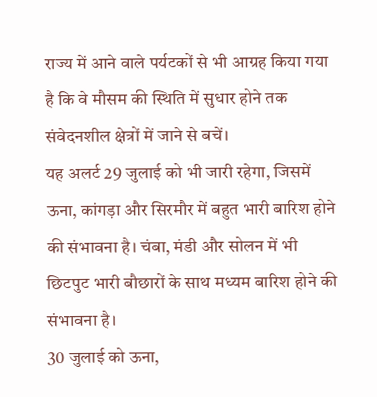राज्य में आने वाले पर्यटकों से भी आग्रह किया गया है कि वे मौसम की स्थिति में सुधार होने तक संवेदनशील क्षेत्रों में जाने से बचें।
यह अलर्ट 29 जुलाई को भी जारी रहेगा, जिसमें ऊना, कांगड़ा और सिरमौर में बहुत भारी बारिश होने की संभावना है। चंबा, मंडी और सोलन में भी छिटपुट भारी बौछारों के साथ मध्यम बारिश होने की संभावना है।
30 जुलाई को ऊना,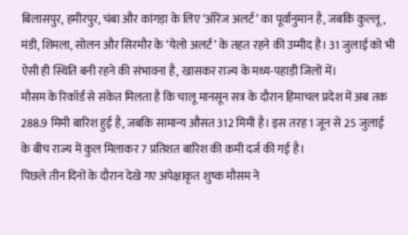बिलासपुर, हमीरपुर, चंबा और कांगड़ा के लिए ‘ऑरेंज अलर्ट’ का पूर्वानुमान है, जबकि कुल्लू, मंडी, शिमला, सोलन और सिरमौर के ‘येलो अलर्ट’ के तहत रहने की उम्मीद है। 31 जुलाई को भी ऐसी ही स्थिति बनी रहने की संभावना है, खासकर राज्य के मध्य-पहाड़ी जिलों में।
मौसम के रिकॉर्ड से संकेत मिलता है कि चालू मानसून सत्र के दौरान हिमाचल प्रदेश में अब तक 288.9 मिमी बारिश हुई है, जबकि सामान्य औसत 312 मिमी है। इस तरह 1 जून से 25 जुलाई के बीच राज्य में कुल मिलाकर 7 प्रतिशत बारिश की कमी दर्ज की गई है।
पिछले तीन दिनों के दौरान देखे गए अपेक्षाकृत शुष्क मौसम ने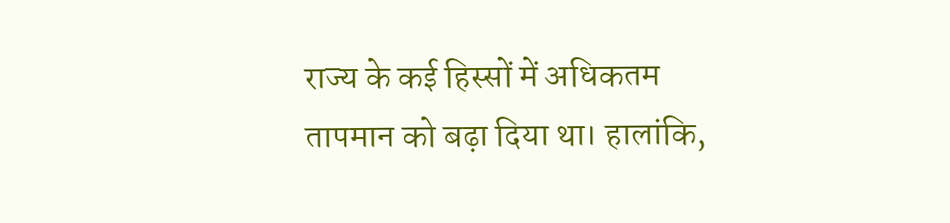राज्य के कई हिस्सों में अधिकतम तापमान को बढ़ा दिया था। हालांकि,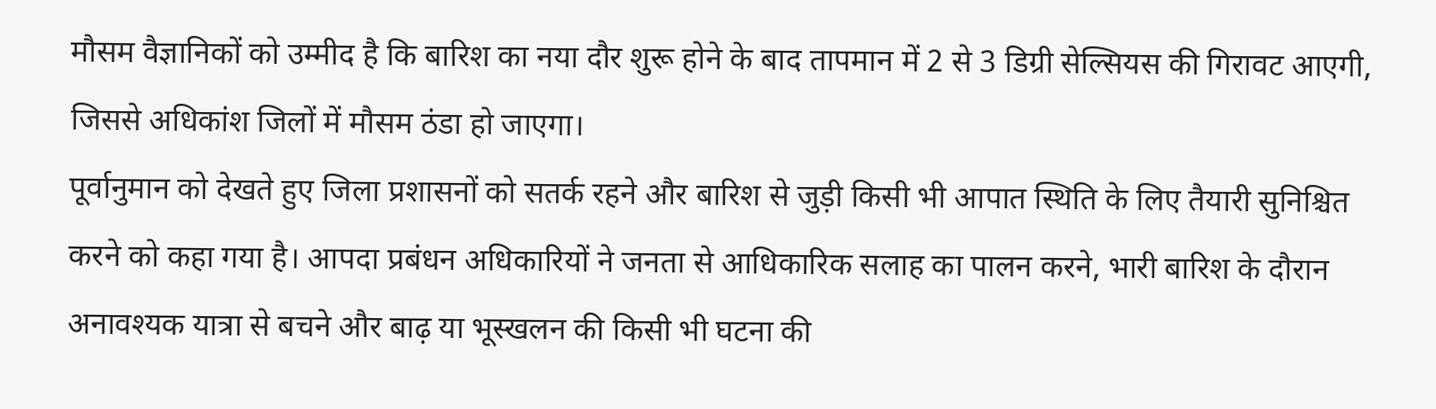मौसम वैज्ञानिकों को उम्मीद है कि बारिश का नया दौर शुरू होने के बाद तापमान में 2 से 3 डिग्री सेल्सियस की गिरावट आएगी, जिससे अधिकांश जिलों में मौसम ठंडा हो जाएगा।
पूर्वानुमान को देखते हुए जिला प्रशासनों को सतर्क रहने और बारिश से जुड़ी किसी भी आपात स्थिति के लिए तैयारी सुनिश्चित करने को कहा गया है। आपदा प्रबंधन अधिकारियों ने जनता से आधिकारिक सलाह का पालन करने, भारी बारिश के दौरान अनावश्यक यात्रा से बचने और बाढ़ या भूस्खलन की किसी भी घटना की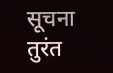सूचना तुरंत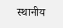स्थानीय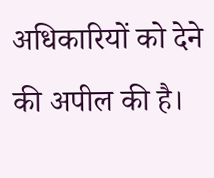अधिकारियों को देने की अपील की है।